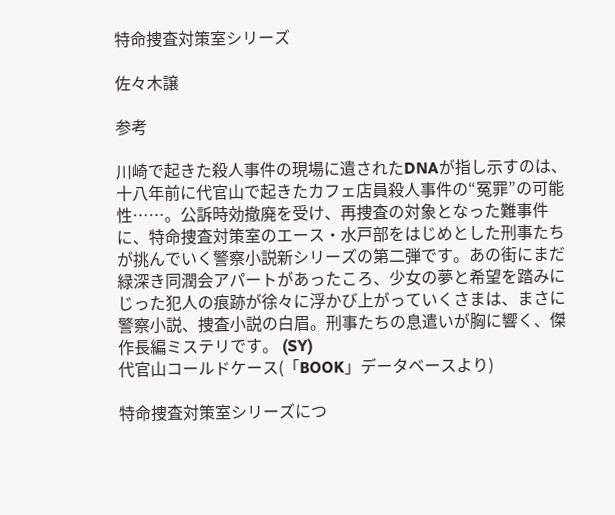特命捜査対策室シリーズ

佐々木譲

参考

川崎で起きた殺人事件の現場に遺されたDNAが指し示すのは、十八年前に代官山で起きたカフェ店員殺人事件の“冤罪”の可能性……。公訴時効撤廃を受け、再捜査の対象となった難事件に、特命捜査対策室のエース・水戸部をはじめとした刑事たちが挑んでいく警察小説新シリーズの第二弾です。あの街にまだ緑深き同潤会アパートがあったころ、少女の夢と希望を踏みにじった犯人の痕跡が徐々に浮かび上がっていくさまは、まさに警察小説、捜査小説の白眉。刑事たちの息遣いが胸に響く、傑作長編ミステリです。 (SY)
代官山コールドケース(「BOOK」データベースより)

特命捜査対策室シリーズにつ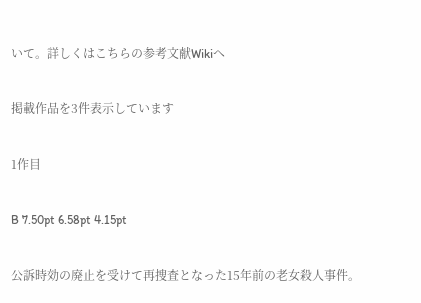いて。詳しくはこちらの参考文献Wikiへ

掲載作品を3件表示しています

1作目

B 7.50pt 6.58pt 4.15pt

公訴時効の廃止を受けて再捜査となった15年前の老女殺人事件。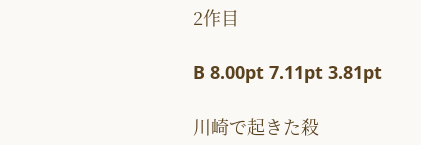2作目

B 8.00pt 7.11pt 3.81pt

川崎で起きた殺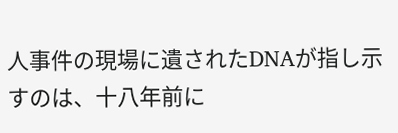人事件の現場に遺されたDNAが指し示すのは、十八年前に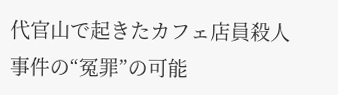代官山で起きたカフェ店員殺人事件の“冤罪”の可能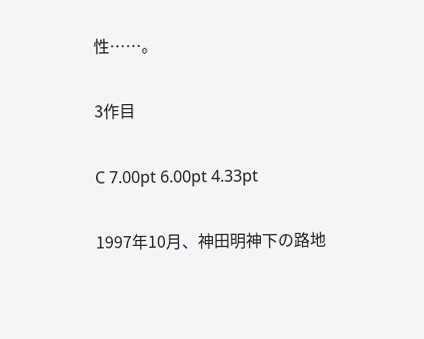性……。

3作目

C 7.00pt 6.00pt 4.33pt

1997年10月、神田明神下の路地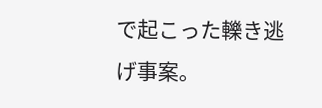で起こった轢き逃げ事案。